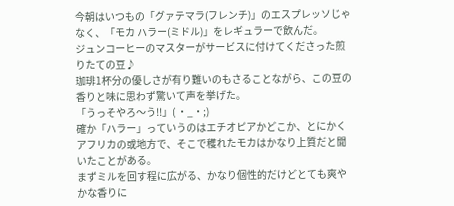今朝はいつもの「グァテマラ(フレンチ)」のエスプレッソじゃなく、「モカ ハラー(ミドル)」をレギュラーで飲んだ。
ジュンコーヒーのマスターがサービスに付けてくださった煎りたての豆♪
珈琲1杯分の優しさが有り難いのもさることながら、この豆の香りと味に思わず驚いて声を挙げた。
「うっそやろ〜う!!」( ・_・;)
確か「ハラー」っていうのはエチオピアかどこか、とにかくアフリカの或地方で、そこで穫れたモカはかなり上質だと聞いたことがある。
まずミルを回す程に広がる、かなり個性的だけどとても爽やかな香りに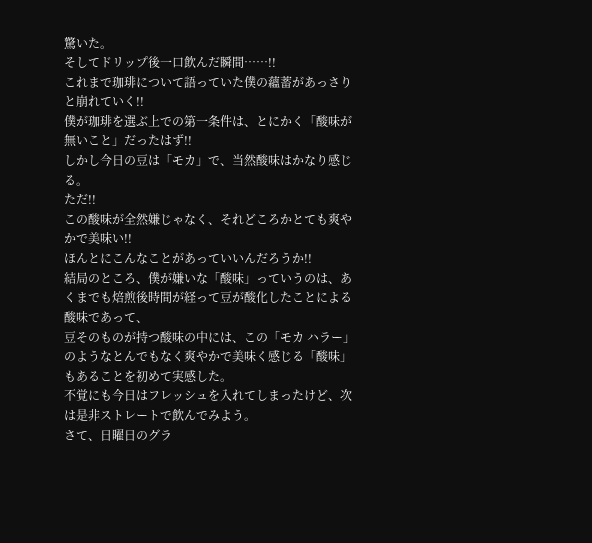驚いた。
そしてドリップ後一口飲んだ瞬間……!!
これまで珈琲について語っていた僕の蘊蓄があっさりと崩れていく!!
僕が珈琲を選ぶ上での第一条件は、とにかく「酸味が無いこと」だったはず!!
しかし今日の豆は「モカ」で、当然酸味はかなり感じる。
ただ!!
この酸味が全然嫌じゃなく、それどころかとても爽やかで美味い!!
ほんとにこんなことがあっていいんだろうか!!
結局のところ、僕が嫌いな「酸味」っていうのは、あくまでも焙煎後時間が経って豆が酸化したことによる酸味であって、
豆そのものが持つ酸味の中には、この「モカ ハラー」のようなとんでもなく爽やかで美味く感じる「酸味」もあることを初めて実感した。
不覚にも今日はフレッシュを入れてしまったけど、次は是非ストレートで飲んでみよう。
さて、日曜日のグラ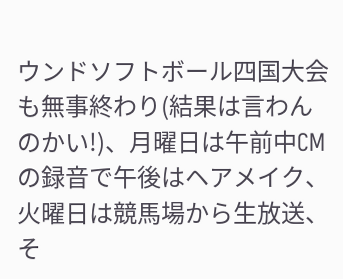ウンドソフトボール四国大会も無事終わり(結果は言わんのかい!)、月曜日は午前中CMの録音で午後はヘアメイク、
火曜日は競馬場から生放送、そ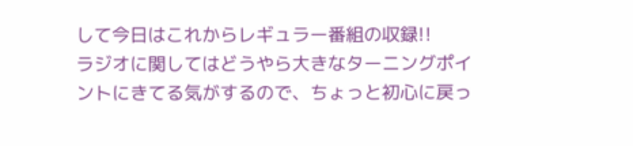して今日はこれからレギュラー番組の収録!!
ラジオに関してはどうやら大きなターニングポイントにきてる気がするので、ちょっと初心に戻っ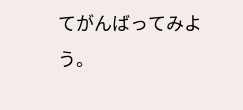てがんばってみよう。